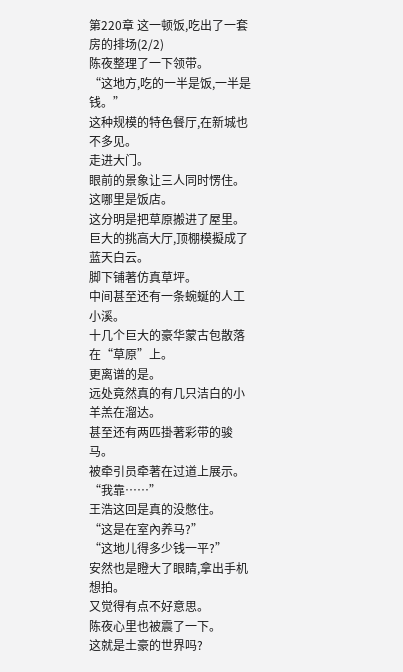第220章 这一顿饭,吃出了一套房的排场(2/2)
陈夜整理了一下领带。
“这地方,吃的一半是饭,一半是钱。”
这种规模的特色餐厅,在新城也不多见。
走进大门。
眼前的景象让三人同时愣住。
这哪里是饭店。
这分明是把草原搬进了屋里。
巨大的挑高大厅,顶棚模擬成了蓝天白云。
脚下铺著仿真草坪。
中间甚至还有一条蜿蜒的人工小溪。
十几个巨大的豪华蒙古包散落在“草原”上。
更离谱的是。
远处竟然真的有几只洁白的小羊羔在溜达。
甚至还有两匹掛著彩带的骏马。
被牵引员牵著在过道上展示。
“我靠……”
王浩这回是真的没憋住。
“这是在室內养马?”
“这地儿得多少钱一平?”
安然也是瞪大了眼睛,拿出手机想拍。
又觉得有点不好意思。
陈夜心里也被震了一下。
这就是土豪的世界吗?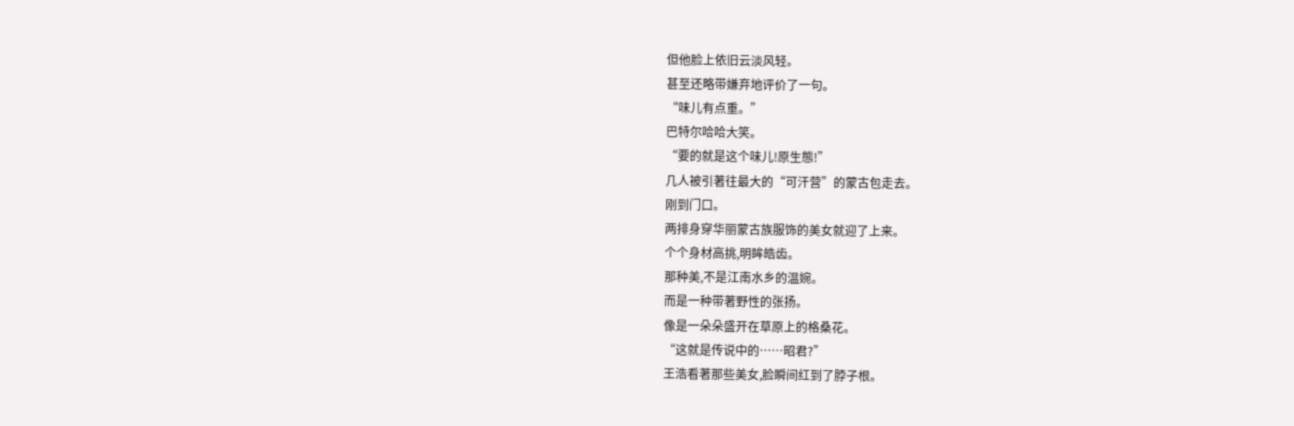但他脸上依旧云淡风轻。
甚至还略带嫌弃地评价了一句。
“味儿有点重。”
巴特尔哈哈大笑。
“要的就是这个味儿!原生態!”
几人被引著往最大的“可汗营”的蒙古包走去。
刚到门口。
两排身穿华丽蒙古族服饰的美女就迎了上来。
个个身材高挑,明眸皓齿。
那种美,不是江南水乡的温婉。
而是一种带著野性的张扬。
像是一朵朵盛开在草原上的格桑花。
“这就是传说中的……昭君?”
王浩看著那些美女,脸瞬间红到了脖子根。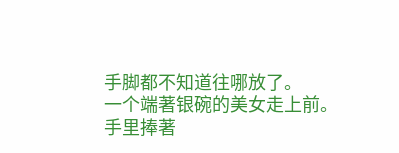手脚都不知道往哪放了。
一个端著银碗的美女走上前。
手里捧著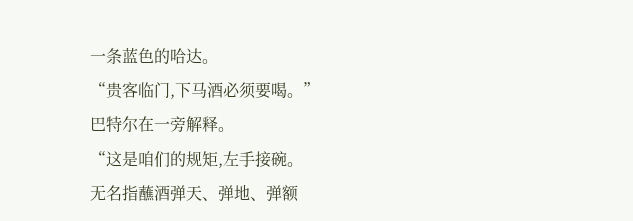一条蓝色的哈达。
“贵客临门,下马酒必须要喝。”
巴特尔在一旁解释。
“这是咱们的规矩,左手接碗。
无名指蘸酒弹天、弹地、弹额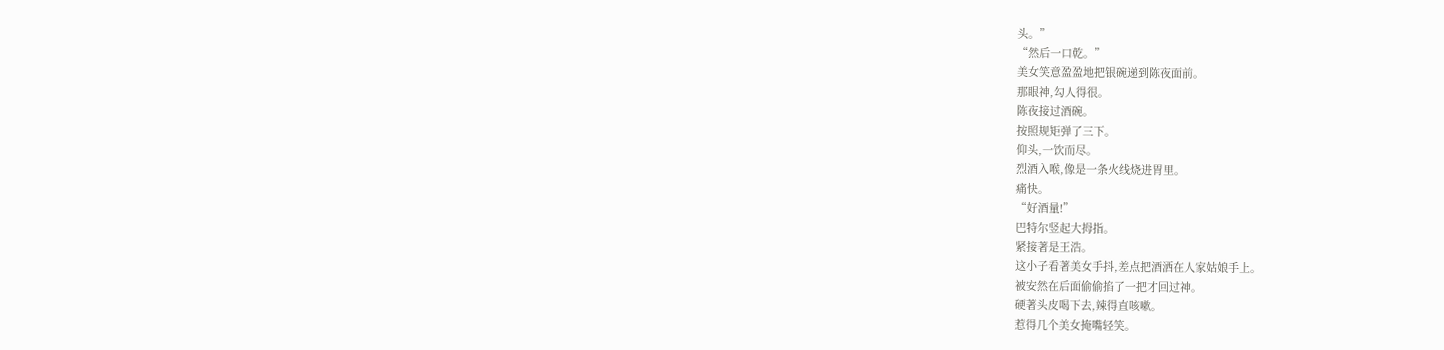头。”
“然后一口乾。”
美女笑意盈盈地把银碗递到陈夜面前。
那眼神,勾人得很。
陈夜接过酒碗。
按照规矩弹了三下。
仰头,一饮而尽。
烈酒入喉,像是一条火线烧进胃里。
痛快。
“好酒量!”
巴特尔竖起大拇指。
紧接著是王浩。
这小子看著美女手抖,差点把酒洒在人家姑娘手上。
被安然在后面偷偷掐了一把才回过神。
硬著头皮喝下去,辣得直咳嗽。
惹得几个美女掩嘴轻笑。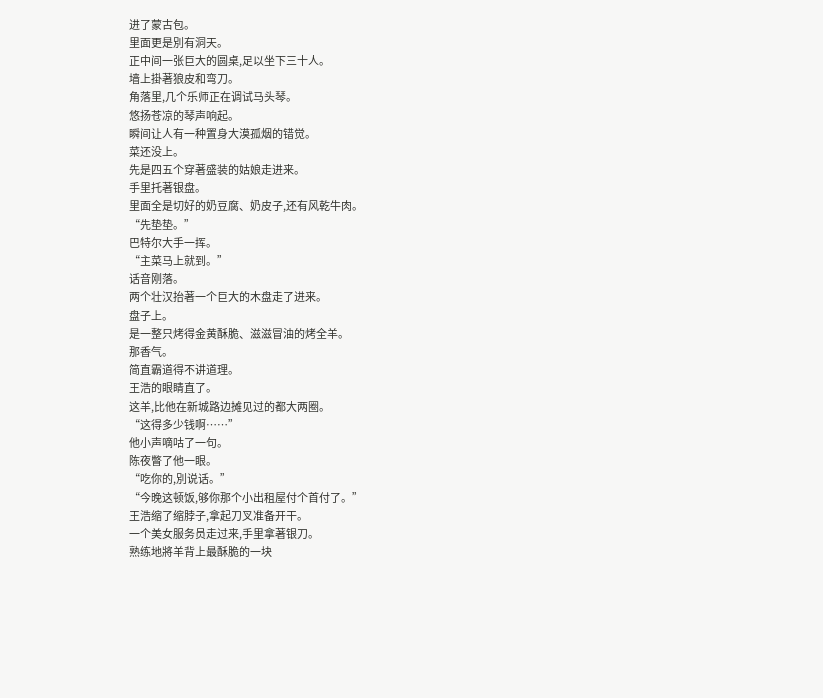进了蒙古包。
里面更是別有洞天。
正中间一张巨大的圆桌,足以坐下三十人。
墙上掛著狼皮和弯刀。
角落里,几个乐师正在调试马头琴。
悠扬苍凉的琴声响起。
瞬间让人有一种置身大漠孤烟的错觉。
菜还没上。
先是四五个穿著盛装的姑娘走进来。
手里托著银盘。
里面全是切好的奶豆腐、奶皮子,还有风乾牛肉。
“先垫垫。”
巴特尔大手一挥。
“主菜马上就到。”
话音刚落。
两个壮汉抬著一个巨大的木盘走了进来。
盘子上。
是一整只烤得金黄酥脆、滋滋冒油的烤全羊。
那香气。
简直霸道得不讲道理。
王浩的眼睛直了。
这羊,比他在新城路边摊见过的都大两圈。
“这得多少钱啊……”
他小声嘀咕了一句。
陈夜瞥了他一眼。
“吃你的,別说话。”
“今晚这顿饭,够你那个小出租屋付个首付了。”
王浩缩了缩脖子,拿起刀叉准备开干。
一个美女服务员走过来,手里拿著银刀。
熟练地將羊背上最酥脆的一块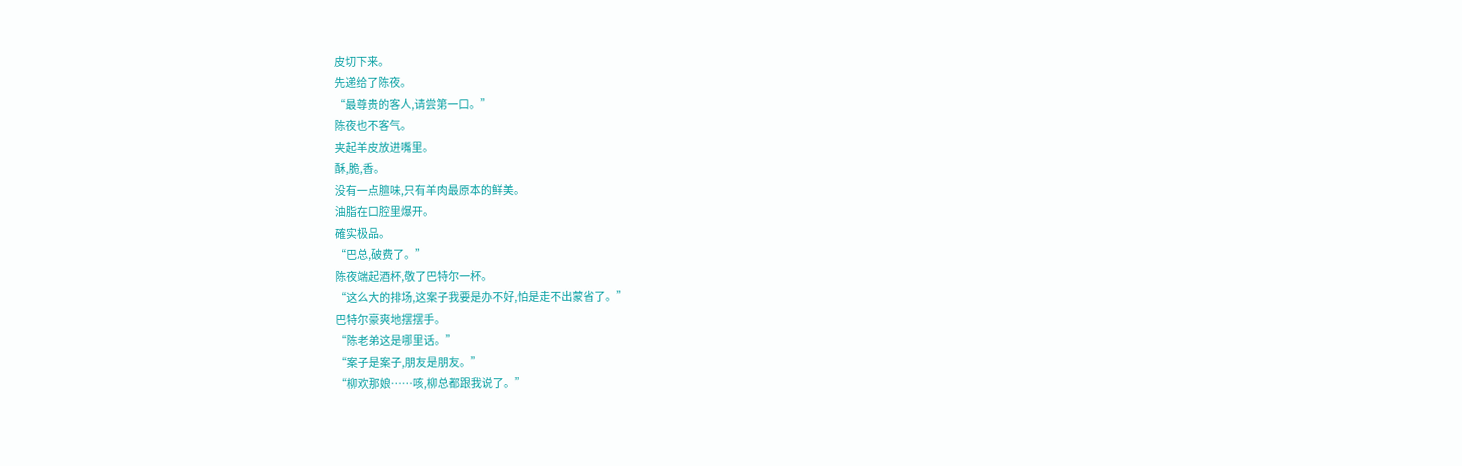皮切下来。
先递给了陈夜。
“最尊贵的客人,请尝第一口。”
陈夜也不客气。
夹起羊皮放进嘴里。
酥,脆,香。
没有一点膻味,只有羊肉最原本的鲜美。
油脂在口腔里爆开。
確实极品。
“巴总,破费了。”
陈夜端起酒杯,敬了巴特尔一杯。
“这么大的排场,这案子我要是办不好,怕是走不出蒙省了。”
巴特尔豪爽地摆摆手。
“陈老弟这是哪里话。”
“案子是案子,朋友是朋友。”
“柳欢那娘……咳,柳总都跟我说了。”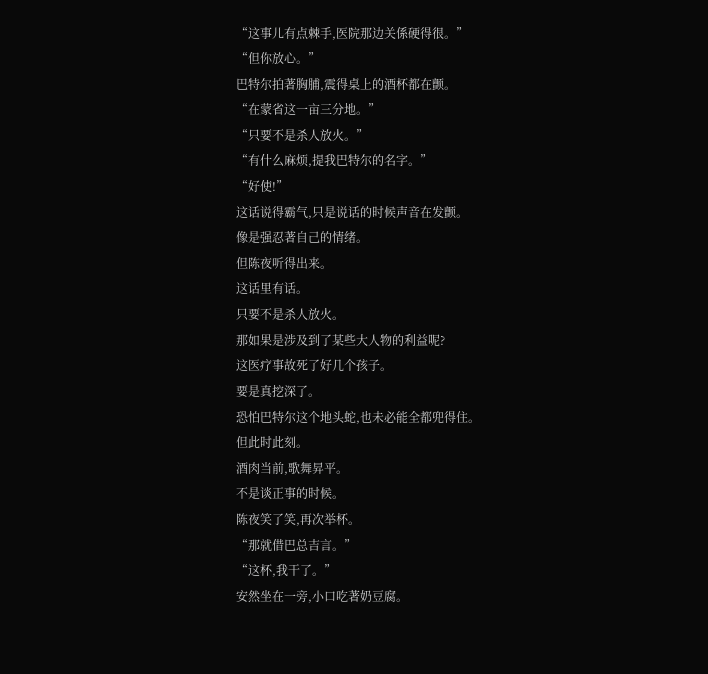“这事儿有点棘手,医院那边关係硬得很。”
“但你放心。”
巴特尔拍著胸脯,震得桌上的酒杯都在颤。
“在蒙省这一亩三分地。”
“只要不是杀人放火。”
“有什么麻烦,提我巴特尔的名字。”
“好使!”
这话说得霸气,只是说话的时候声音在发颤。
像是强忍著自己的情绪。
但陈夜听得出来。
这话里有话。
只要不是杀人放火。
那如果是涉及到了某些大人物的利益呢?
这医疗事故死了好几个孩子。
要是真挖深了。
恐怕巴特尔这个地头蛇,也未必能全都兜得住。
但此时此刻。
酒肉当前,歌舞昇平。
不是谈正事的时候。
陈夜笑了笑,再次举杯。
“那就借巴总吉言。”
“这杯,我干了。”
安然坐在一旁,小口吃著奶豆腐。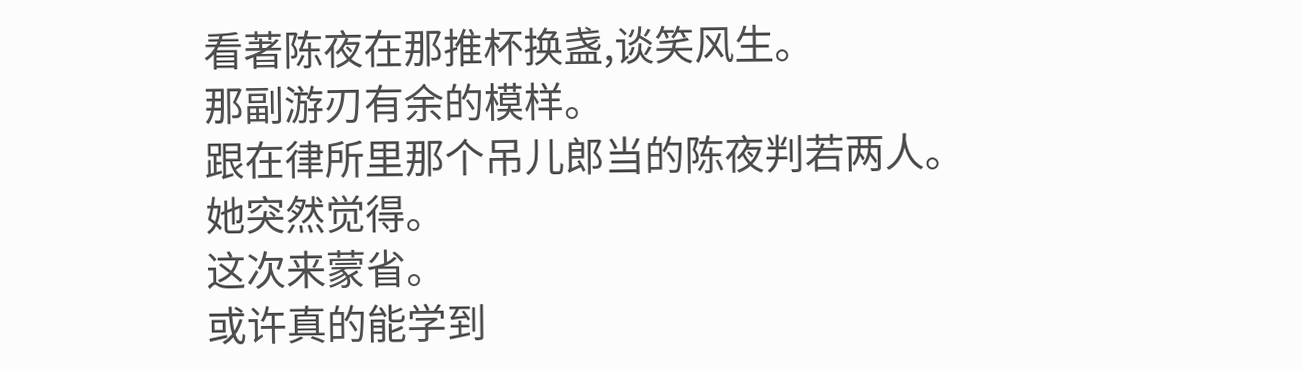看著陈夜在那推杯换盏,谈笑风生。
那副游刃有余的模样。
跟在律所里那个吊儿郎当的陈夜判若两人。
她突然觉得。
这次来蒙省。
或许真的能学到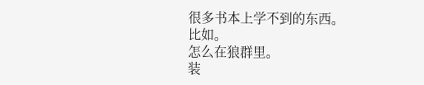很多书本上学不到的东西。
比如。
怎么在狼群里。
装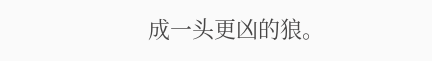成一头更凶的狼。